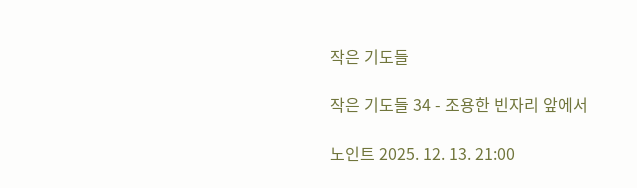작은 기도들

작은 기도들 34 - 조용한 빈자리 앞에서

노인트 2025. 12. 13. 21:00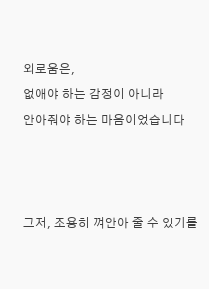외로움은,
없애야 하는 감정이 아니라
안아줘야 하는 마음이었습니다



그저, 조용히 껴안아 줄 수 있기를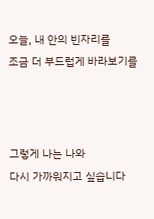오늘, 내 안의 빈자리를
조금 더 부드럽게 바라보기를



그렇게 나는 나와
다시 가까워지고 싶습니다